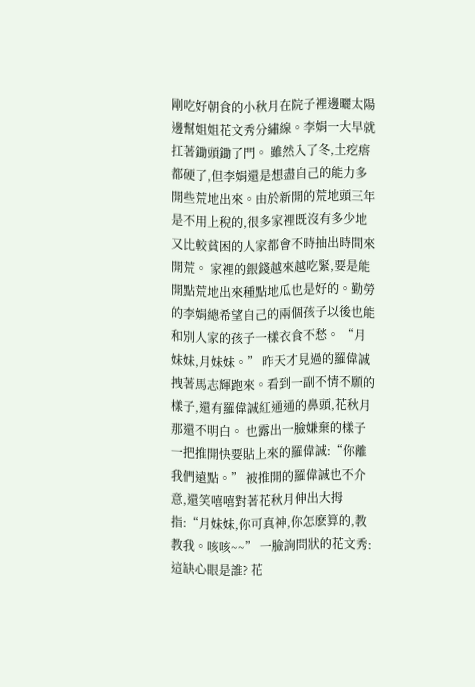剛吃好朝食的小秋月在院子裡邊曬太陽邊幫姐姐花文秀分繡線。李娟一大早就扛著鋤頭鋤了門。 雖然入了冬,土疙瘩都硬了,但李娟還是想盡自己的能力多開些荒地出來。由於新開的荒地頭三年是不用上稅的,很多家裡既沒有多少地又比較貧困的人家都會不時抽出時間來開荒。 家裡的銀錢越來越吃緊,要是能開點荒地出來種點地瓜也是好的。勤勞的李娟總希望自己的兩個孩子以後也能和別人家的孩子一樣衣食不愁。 “月妹妹,月妹妹。” 昨天才見過的羅偉誠拽著馬志輝跑來。看到一副不情不願的樣子,還有羅偉誠紅通通的鼻頭,花秋月那還不明白。 也露出一臉嫌棄的樣子一把推開快要貼上來的羅偉誠:“你離我們遠點。” 被推開的羅偉誠也不介意,還笑嘻嘻對著花秋月伸出大拇指:“月妹妹,你可真神,你怎麽算的,教教我。咳咳~~” 一臉詢問狀的花文秀:這缺心眼是誰? 花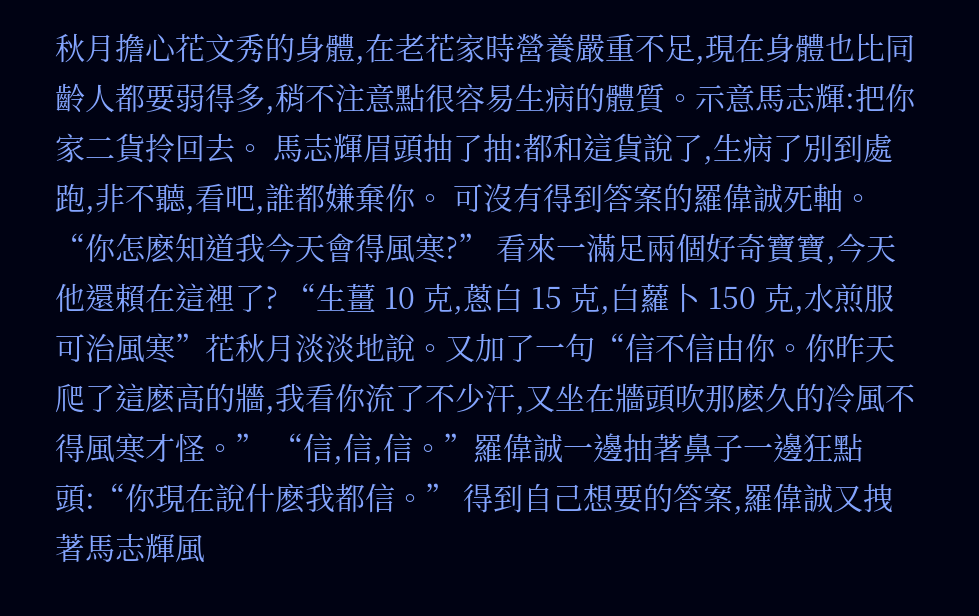秋月擔心花文秀的身體,在老花家時營養嚴重不足,現在身體也比同齡人都要弱得多,稍不注意點很容易生病的體質。示意馬志輝:把你家二貨拎回去。 馬志輝眉頭抽了抽:都和這貨說了,生病了別到處跑,非不聽,看吧,誰都嫌棄你。 可沒有得到答案的羅偉誠死軸。 “你怎麽知道我今天會得風寒?” 看來一滿足兩個好奇寶寶,今天他還賴在這裡了? “生薑 10 克,蔥白 15 克,白蘿卜 150 克,水煎服可治風寒”花秋月淡淡地說。又加了一句“信不信由你。你昨天爬了這麽高的牆,我看你流了不少汗,又坐在牆頭吹那麽久的冷風不得風寒才怪。” “信,信,信。”羅偉誠一邊抽著鼻子一邊狂點頭:“你現在說什麽我都信。” 得到自己想要的答案,羅偉誠又拽著馬志輝風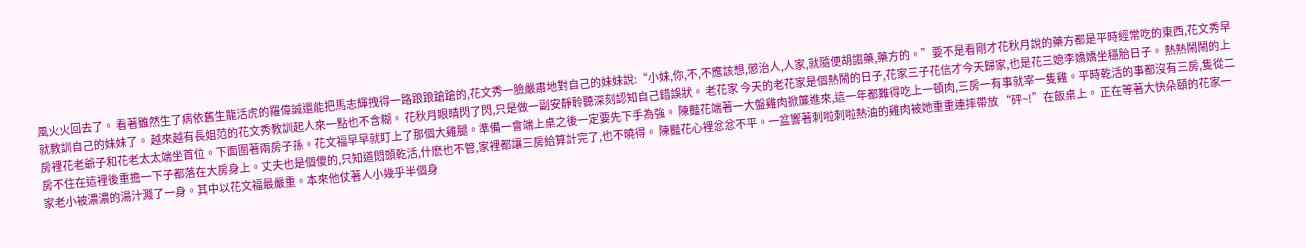風火火回去了。 看著雖然生了病依舊生龍活虎的羅偉誠還能把馬志輝拽得一路踉踉蹌蹌的,花文秀一臉嚴肅地對自己的妹妹說:“小妹,你,不,不應該想,懲治人,人家,就隨便胡謅藥,藥方的。”要不是看剛才花秋月說的藥方都是平時經常吃的東西,花文秀早就教訓自己的妹妹了。 越來越有長姐范的花文秀教訓起人來一點也不含糊。 花秋月眼睛閃了閃,只是做一副安靜聆聽深刻認知自己錯誤狀。 老花家 今天的老花家是個熱鬧的日子,花家三子花信才今天歸家,也是花三媳李嬌嬌坐穩胎日子。 熱熱鬧鬧的上房裡花老爺子和花老太太端坐首位。下面圍著兩房子孫。花文福早早就盯上了那個大雞腿。準備一會端上桌之後一定要先下手為強。 陳豔花端著一大盤雞肉掀簾進來,這一年都難得吃上一頓肉,三房一有事就宰一隻雞。平時乾活的事都沒有三房,隻從二房不住在這裡後重擔一下子都落在大房身上。丈夫也是個傻的,只知道悶頭乾活,什麽也不管,家裡都讓三房給算計完了,也不曉得。 陳豔花心裡忿忿不平。一盆響著刺啦刺啦熱油的雞肉被她重重連摔帶放 “砰~!”在飯桌上。 正在等著大快朵頤的花家一家老小被濃濃的湯汁濺了一身。其中以花文福最嚴重。本來他仗著人小幾乎半個身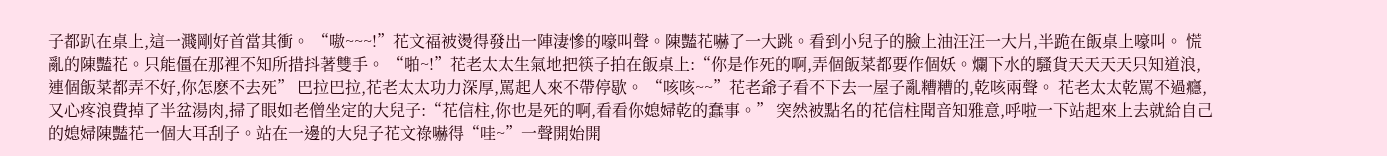子都趴在桌上,這一濺剛好首當其衝。 “嗷~~~!”花文福被燙得發出一陣淒慘的嚎叫聲。陳豔花嚇了一大跳。看到小兒子的臉上油汪汪一大片,半跪在飯桌上嚎叫。 慌亂的陳豔花。只能僵在那裡不知所措抖著雙手。 “啪~!”花老太太生氣地把筷子拍在飯桌上:“你是作死的啊,弄個飯菜都要作個妖。爛下水的騷貨天天天天只知道浪,連個飯菜都弄不好,你怎麽不去死” 巴拉巴拉,花老太太功力深厚,罵起人來不帶停歇。 “咳咳~~”花老爺子看不下去一屋子亂糟糟的,乾咳兩聲。 花老太太乾罵不過癮,又心疼浪費掉了半盆湯肉,掃了眼如老僧坐定的大兒子:“花信柱,你也是死的啊,看看你媳婦乾的蠢事。” 突然被點名的花信柱聞音知雅意,呼啦一下站起來上去就給自己的媳婦陳豔花一個大耳刮子。站在一邊的大兒子花文祿嚇得“哇~”一聲開始開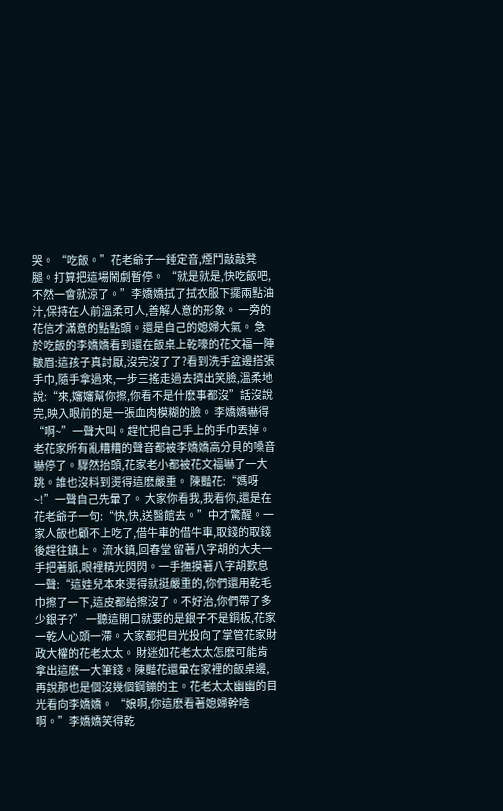哭。 “吃飯。”花老爺子一錘定音,煙鬥敲敲凳腿。打算把這場鬧劇暫停。 “就是就是,快吃飯吧,不然一會就涼了。”李嬌嬌拭了拭衣服下擺兩點油汁,保持在人前溫柔可人,善解人意的形象。 一旁的花信才滿意的點點頭。還是自己的媳婦大氣。 急於吃飯的李嬌嬌看到還在飯桌上乾嚎的花文福一陣皺眉:這孩子真討厭,沒完沒了了?看到洗手盆邊搭張手巾,隨手拿過來,一步三搖走過去擠出笑臉,溫柔地說:“來,嬸嬸幫你擦,你看不是什麽事都沒”話沒說完,映入眼前的是一張血肉模糊的臉。 李嬌嬌嚇得“啊~”一聲大叫。趕忙把自己手上的手巾丟掉。 老花家所有亂糟糟的聲音都被李嬌嬌高分貝的嗓音嚇停了。驟然抬頭,花家老小都被花文福嚇了一大跳。誰也沒料到燙得這麽嚴重。 陳豔花:“媽呀~!”一聲自己先暈了。 大家你看我,我看你,還是在花老爺子一句:“快,快,送醫館去。”中才驚醒。一家人飯也顧不上吃了,借牛車的借牛車,取錢的取錢後趕往鎮上。 流水鎮,回春堂 留著八字胡的大夫一手把著脈,眼裡精光閃閃。一手撫摸著八字胡歎息一聲:“這娃兒本來燙得就挺嚴重的,你們還用乾毛巾擦了一下,這皮都給擦沒了。不好治,你們帶了多少銀子?” 一聽這開口就要的是銀子不是銅板,花家一乾人心頭一滯。大家都把目光投向了掌管花家財政大權的花老太太。 財迷如花老太太怎麽可能肯拿出這麽一大筆錢。陳豔花還暈在家裡的飯桌邊,再說那也是個沒幾個鋼鏰的主。花老太太幽幽的目光看向李嬌嬌。 “娘啊,你這麽看著媳婦幹啥啊。”李嬌嬌笑得乾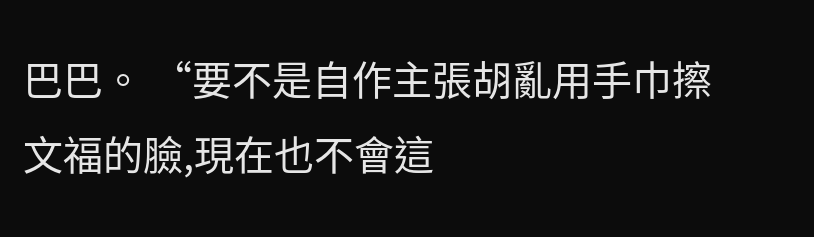巴巴。 “要不是自作主張胡亂用手巾擦文福的臉,現在也不會這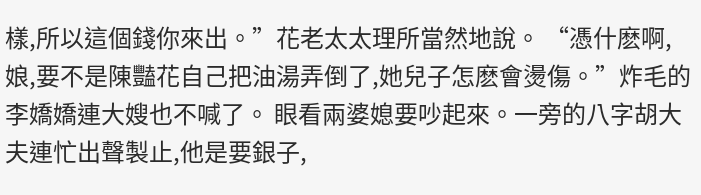樣,所以這個錢你來出。”花老太太理所當然地說。 “憑什麽啊,娘,要不是陳豔花自己把油湯弄倒了,她兒子怎麽會燙傷。”炸毛的李嬌嬌連大嫂也不喊了。 眼看兩婆媳要吵起來。一旁的八字胡大夫連忙出聲製止,他是要銀子,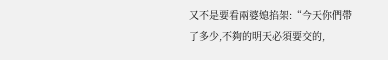又不是要看兩婆媳掐架:“今天你們帶了多少,不夠的明天必須要交的,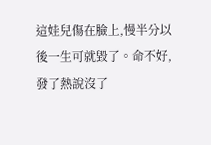這娃兒傷在臉上,慢半分以後一生可就毀了。命不好,發了熱說沒了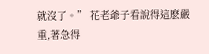就沒了。” 花老爺子看說得這麽嚴重,著急得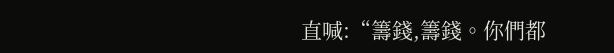直喊:“籌錢,籌錢。你們都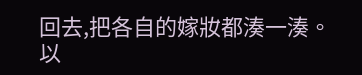回去,把各自的嫁妝都湊一湊。以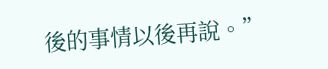後的事情以後再說。”